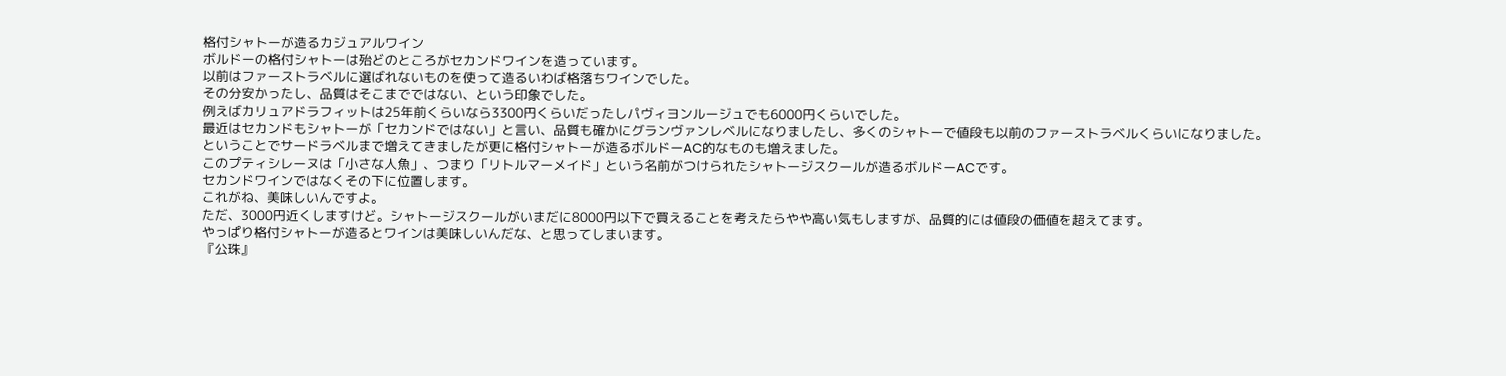格付シャトーが造るカジュアルワイン
ボルドーの格付シャトーは殆どのところがセカンドワインを造っています。
以前はファーストラベルに選ばれないものを使って造るいわば格落ちワインでした。
その分安かったし、品質はそこまでではない、という印象でした。
例えばカリュアドラフィットは25年前くらいなら3300円くらいだったしパヴィヨンルージュでも6000円くらいでした。
最近はセカンドもシャトーが「セカンドではない」と言い、品質も確かにグランヴァンレベルになりましたし、多くのシャトーで値段も以前のファーストラベルくらいになりました。
ということでサードラベルまで増えてきましたが更に格付シャトーが造るボルドーAC的なものも増えました。
このプティシレーヌは「小さな人魚」、つまり「リトルマーメイド」という名前がつけられたシャトージスクールが造るボルドーACです。
セカンドワインではなくその下に位置します。
これがね、美味しいんですよ。
ただ、3000円近くしますけど。シャトージスクールがいまだに8000円以下で買えることを考えたらやや高い気もしますが、品質的には値段の価値を超えてます。
やっぱり格付シャトーが造るとワインは美味しいんだな、と思ってしまいます。
『公珠』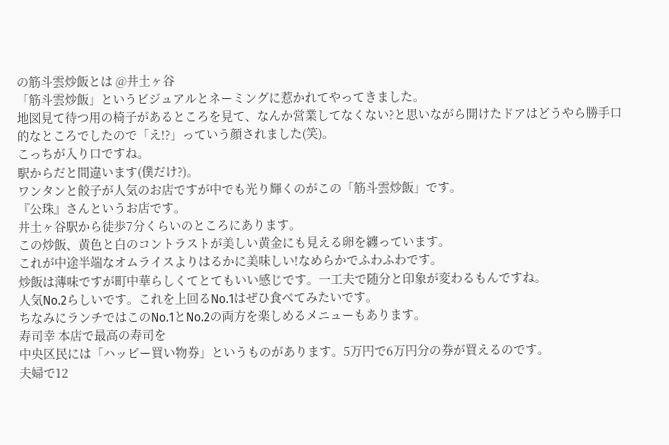の筋斗雲炒飯とは @井土ヶ谷
「筋斗雲炒飯」というビジュアルとネーミングに惹かれてやってきました。
地図見て待つ用の椅子があるところを見て、なんか営業してなくない?と思いながら開けたドアはどうやら勝手口的なところでしたので「え!?」っていう顔されました(笑)。
こっちが入り口ですね。
駅からだと間違います(僕だけ?)。
ワンタンと餃子が人気のお店ですが中でも光り輝くのがこの「筋斗雲炒飯」です。
『公珠』さんというお店です。
井土ヶ谷駅から徒歩7分くらいのところにあります。
この炒飯、黄色と白のコントラストが美しい黄金にも見える卵を纏っています。
これが中途半端なオムライスよりはるかに美味しい!なめらかでふわふわです。
炒飯は薄味ですが町中華らしくてとてもいい感じです。一工夫で随分と印象が変わるもんですね。
人気No.2らしいです。これを上回るNo.1はぜひ食べてみたいです。
ちなみにランチではこのNo.1とNo.2の両方を楽しめるメニューもあります。
寿司幸 本店で最高の寿司を
中央区民には「ハッピー買い物券」というものがあります。5万円で6万円分の券が買えるのです。
夫婦で12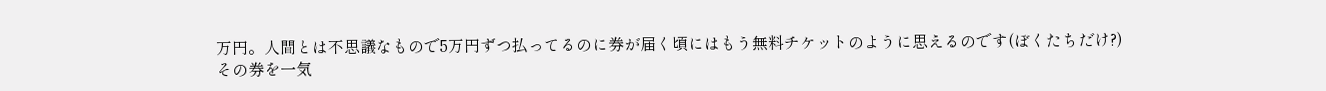万円。人間とは不思議なもので5万円ずつ払ってるのに券が届く頃にはもう無料チケットのように思えるのです(ぼくたちだけ?)
その券を一気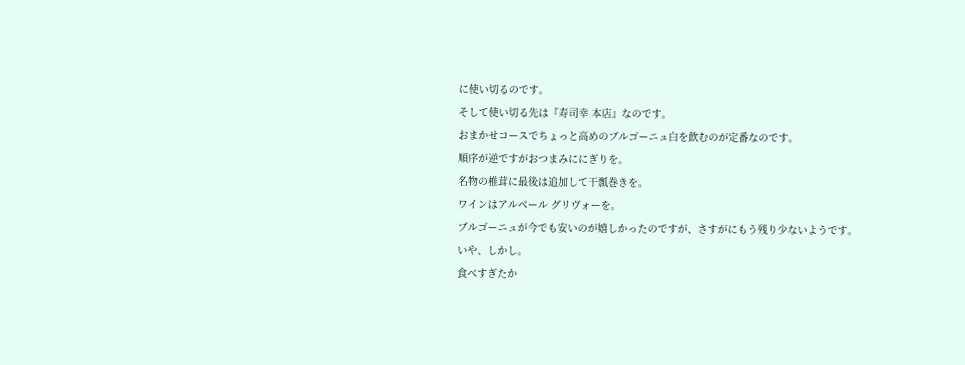に使い切るのです。
そして使い切る先は『寿司幸 本店』なのです。
おまかせコースでちょっと高めのブルゴーニュ白を飲むのが定番なのです。
順序が逆ですがおつまみににぎりを。
名物の椎茸に最後は追加して干瓢巻きを。
ワインはアルベール グリヴォーを。
ブルゴーニュが今でも安いのが嬉しかったのですが、さすがにもう残り少ないようです。
いや、しかし。
食べすぎたか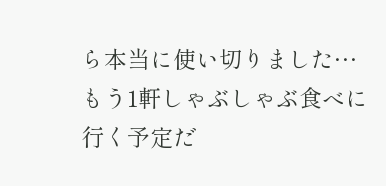ら本当に使い切りました…
もう1軒しゃぶしゃぶ食べに行く予定だ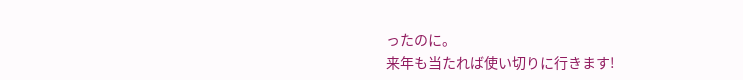ったのに。
来年も当たれば使い切りに行きます!